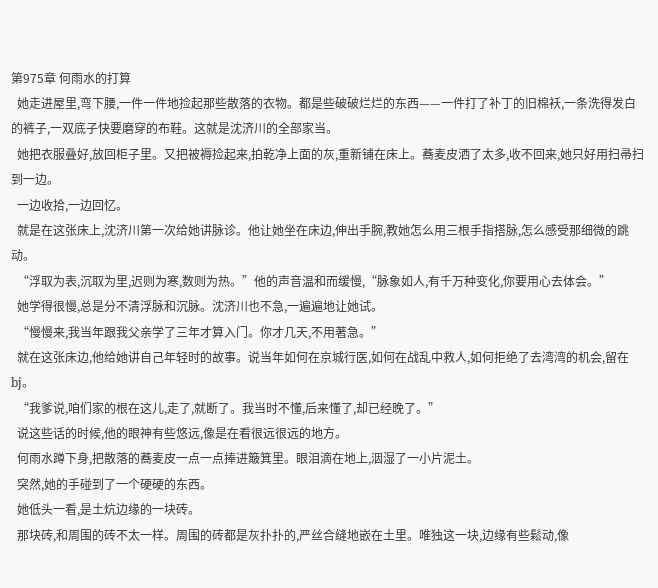第975章 何雨水的打算
  她走进屋里,弯下腰,一件一件地捡起那些散落的衣物。都是些破破烂烂的东西——一件打了补丁的旧棉袄,一条洗得发白的裤子,一双底子快要磨穿的布鞋。这就是沈济川的全部家当。
  她把衣服叠好,放回柜子里。又把被褥捡起来,拍乾净上面的灰,重新铺在床上。蕎麦皮洒了太多,收不回来,她只好用扫帚扫到一边。
  一边收拾,一边回忆。
  就是在这张床上,沈济川第一次给她讲脉诊。他让她坐在床边,伸出手腕,教她怎么用三根手指搭脉,怎么感受那细微的跳动。
  “浮取为表,沉取为里,迟则为寒,数则为热。”他的声音温和而缓慢,“脉象如人,有千万种变化,你要用心去体会。”
  她学得很慢,总是分不清浮脉和沉脉。沈济川也不急,一遍遍地让她试。
  “慢慢来,我当年跟我父亲学了三年才算入门。你才几天,不用著急。”
  就在这张床边,他给她讲自己年轻时的故事。说当年如何在京城行医,如何在战乱中救人,如何拒绝了去湾湾的机会,留在bj。
  “我爹说,咱们家的根在这儿,走了,就断了。我当时不懂,后来懂了,却已经晚了。”
  说这些话的时候,他的眼神有些悠远,像是在看很远很远的地方。
  何雨水蹲下身,把散落的蕎麦皮一点一点捧进簸箕里。眼泪滴在地上,洇湿了一小片泥土。
  突然,她的手碰到了一个硬硬的东西。
  她低头一看,是土炕边缘的一块砖。
  那块砖,和周围的砖不太一样。周围的砖都是灰扑扑的,严丝合缝地嵌在土里。唯独这一块,边缘有些鬆动,像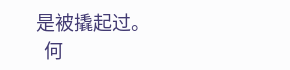是被撬起过。
  何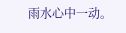雨水心中一动。